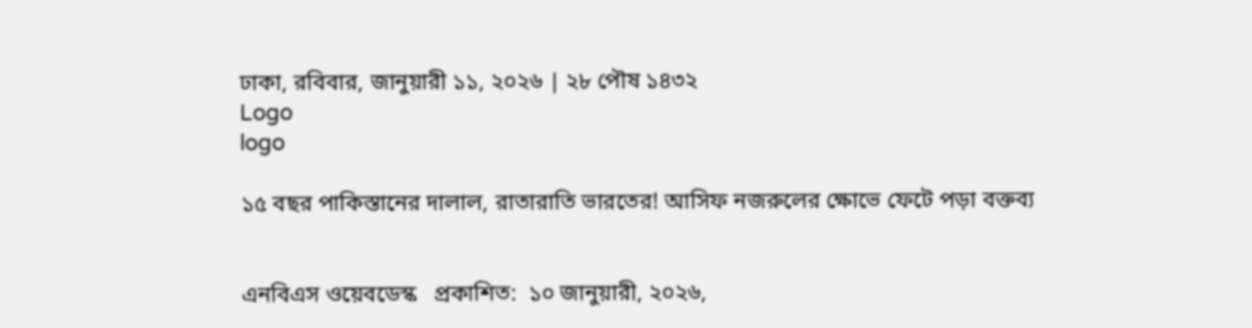ঢাকা, রবিবার, জানুয়ারী ১১, ২০২৬ | ২৮ পৌষ ১৪৩২
Logo
logo

১৫ বছর পাকিস্তানের দালাল, রাতারাতি ভারতের! আসিফ নজরুলের ক্ষোভে ফেটে পড়া বক্তব্য


এনবিএস ওয়েবডেস্ক   প্রকাশিত:  ১০ জানুয়ারী, ২০২৬,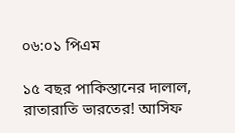০৬:০১ পিএম

১৫ বছর পাকিস্তানের দালাল, রাতারাতি ভারতের! আসিফ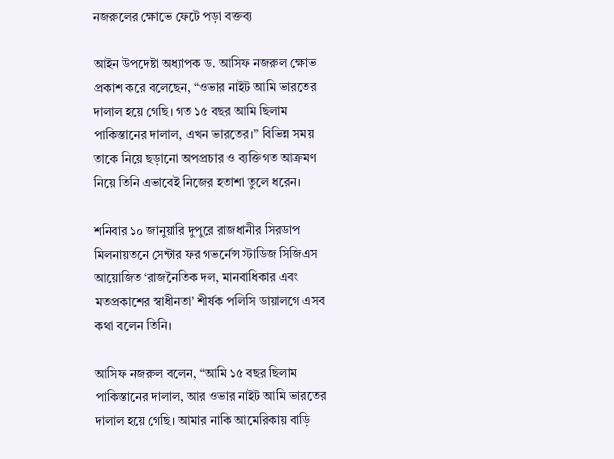নজরুলের ক্ষোভে ফেটে পড়া বক্তব্য

আইন উপদেষ্টা অধ্যাপক ড. আসিফ নজরুল ক্ষোভ প্রকাশ করে বলেছেন, “ওভার নাইট আমি ভারতের দালাল হয়ে গেছি। গত ১৫ বছর আমি ছিলাম পাকিস্তানের দালাল, এখন ভারতের।” বিভিন্ন সময় তাকে নিয়ে ছড়ানো অপপ্রচার ও ব্যক্তিগত আক্রমণ নিয়ে তিনি এভাবেই নিজের হতাশা তুলে ধরেন।

শনিবার ১০ জানুয়ারি দুপুরে রাজধানীর সিরডাপ মিলনায়তনে সেন্টার ফর গভর্নেন্স স্টাডিজ সিজিএস আয়োজিত ‘রাজনৈতিক দল, মানবাধিকার এবং মতপ্রকাশের স্বাধীনতা’ শীর্ষক পলিসি ডায়ালগে এসব কথা বলেন তিনি।

আসিফ নজরুল বলেন, “আমি ১৫ বছর ছিলাম পাকিস্তানের দালাল, আর ওভার নাইট আমি ভারতের দালাল হয়ে গেছি। আমার নাকি আমেরিকায় বাড়ি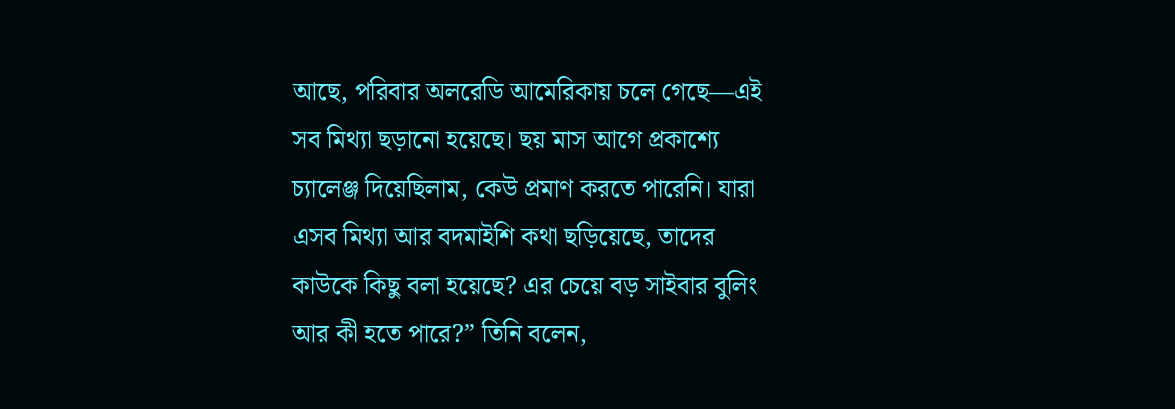আছে, পরিবার অলরেডি আমেরিকায় চলে গেছে—এই সব মিথ্যা ছড়ানো হয়েছে। ছয় মাস আগে প্রকাশ্যে চ্যালেঞ্জ দিয়েছিলাম, কেউ প্রমাণ করতে পারেনি। যারা এসব মিথ্যা আর বদমাইশি কথা ছড়িয়েছে, তাদের কাউকে কিছু বলা হয়েছে? এর চেয়ে বড় সাইবার বুলিং আর কী হতে পারে?” তিনি বলেন,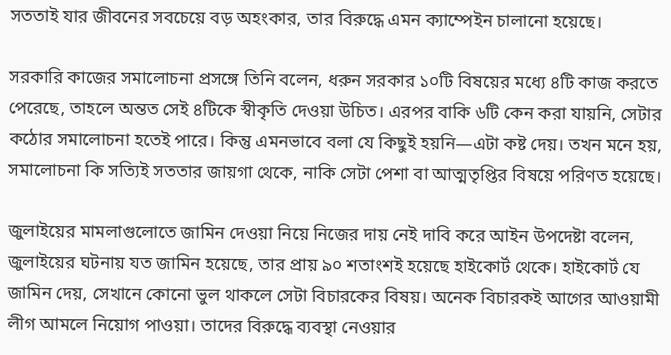সততাই যার জীবনের সবচেয়ে বড় অহংকার, তার বিরুদ্ধে এমন ক্যাম্পেইন চালানো হয়েছে।

সরকারি কাজের সমালোচনা প্রসঙ্গে তিনি বলেন, ধরুন সরকার ১০টি বিষয়ের মধ্যে ৪টি কাজ করতে পেরেছে, তাহলে অন্তত সেই ৪টিকে স্বীকৃতি দেওয়া উচিত। এরপর বাকি ৬টি কেন করা যায়নি, সেটার কঠোর সমালোচনা হতেই পারে। কিন্তু এমনভাবে বলা যে কিছুই হয়নি—এটা কষ্ট দেয়। তখন মনে হয়, সমালোচনা কি সত্যিই সততার জায়গা থেকে, নাকি সেটা পেশা বা আত্মতৃপ্তির বিষয়ে পরিণত হয়েছে।

জুলাইয়ের মামলাগুলোতে জামিন দেওয়া নিয়ে নিজের দায় নেই দাবি করে আইন উপদেষ্টা বলেন, জুলাইয়ের ঘটনায় যত জামিন হয়েছে, তার প্রায় ৯০ শতাংশই হয়েছে হাইকোর্ট থেকে। হাইকোর্ট যে জামিন দেয়, সেখানে কোনো ভুল থাকলে সেটা বিচারকের বিষয়। অনেক বিচারকই আগের আওয়ামী লীগ আমলে নিয়োগ পাওয়া। তাদের বিরুদ্ধে ব্যবস্থা নেওয়ার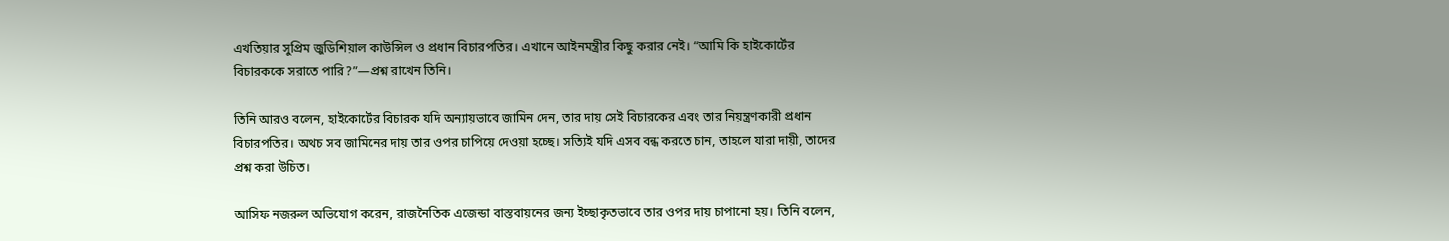এখতিয়ার সুপ্রিম জুডিশিয়াল কাউন্সিল ও প্রধান বিচারপতির। এখানে আইনমন্ত্রীর কিছু করার নেই। “আমি কি হাইকোর্টের বিচারককে সরাতে পারি?”—প্রশ্ন রাখেন তিনি।

তিনি আরও বলেন, হাইকোর্টের বিচারক যদি অন্যায়ভাবে জামিন দেন, তার দায় সেই বিচারকের এবং তার নিয়ন্ত্রণকারী প্রধান বিচারপতির। অথচ সব জামিনের দায় তার ওপর চাপিয়ে দেওয়া হচ্ছে। সত্যিই যদি এসব বন্ধ করতে চান, তাহলে যারা দায়ী, তাদের প্রশ্ন করা উচিত।

আসিফ নজরুল অভিযোগ করেন, রাজনৈতিক এজেন্ডা বাস্তবায়নের জন্য ইচ্ছাকৃতভাবে তার ওপর দায় চাপানো হয়। তিনি বলেন,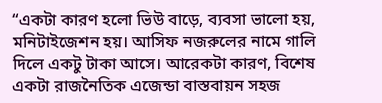“একটা কারণ হলো ভিউ বাড়ে, ব্যবসা ভালো হয়, মনিটাইজেশন হয়। আসিফ নজরুলের নামে গালি দিলে একটু টাকা আসে। আরেকটা কারণ, বিশেষ একটা রাজনৈতিক এজেন্ডা বাস্তবায়ন সহজ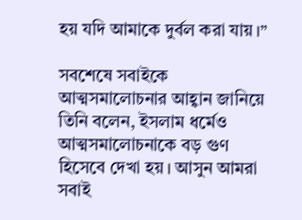হয় যদি আমাকে দুর্বল করা যায়।”

সবশেষে সবাইকে আত্মসমালোচনার আহ্বান জানিয়ে তিনি বলেন, ইসলাম ধর্মেও আত্মসমালোচনাকে বড় গুণ হিসেবে দেখা হয়। আসুন আমরা সবাই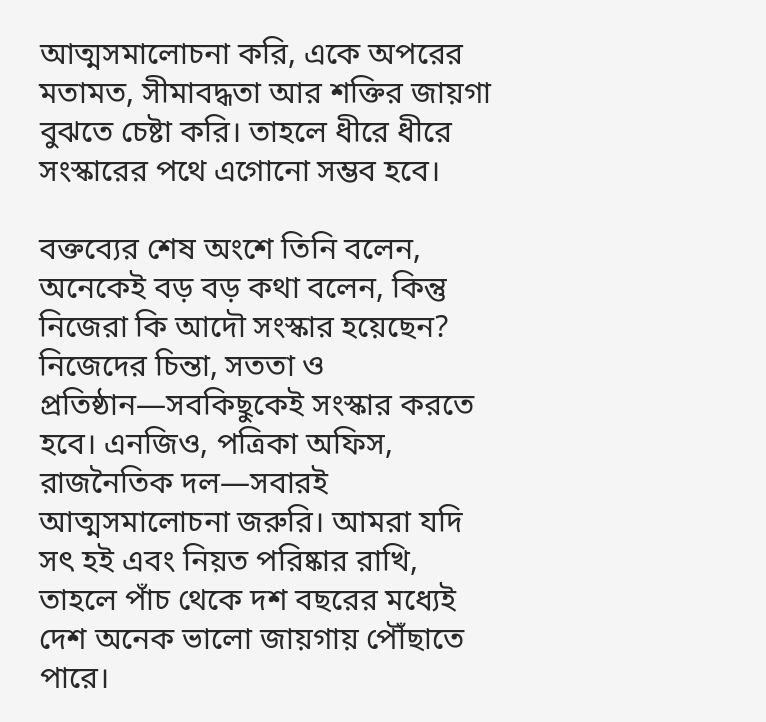আত্মসমালোচনা করি, একে অপরের মতামত, সীমাবদ্ধতা আর শক্তির জায়গা বুঝতে চেষ্টা করি। তাহলে ধীরে ধীরে সংস্কারের পথে এগোনো সম্ভব হবে।

বক্তব্যের শেষ অংশে তিনি বলেন, অনেকেই বড় বড় কথা বলেন, কিন্তু নিজেরা কি আদৌ সংস্কার হয়েছেন? নিজেদের চিন্তা, সততা ও প্রতিষ্ঠান—সবকিছুকেই সংস্কার করতে হবে। এনজিও, পত্রিকা অফিস, রাজনৈতিক দল—সবারই আত্মসমালোচনা জরুরি। আমরা যদি সৎ হই এবং নিয়ত পরিষ্কার রাখি, তাহলে পাঁচ থেকে দশ বছরের মধ্যেই দেশ অনেক ভালো জায়গায় পৌঁছাতে পারে।